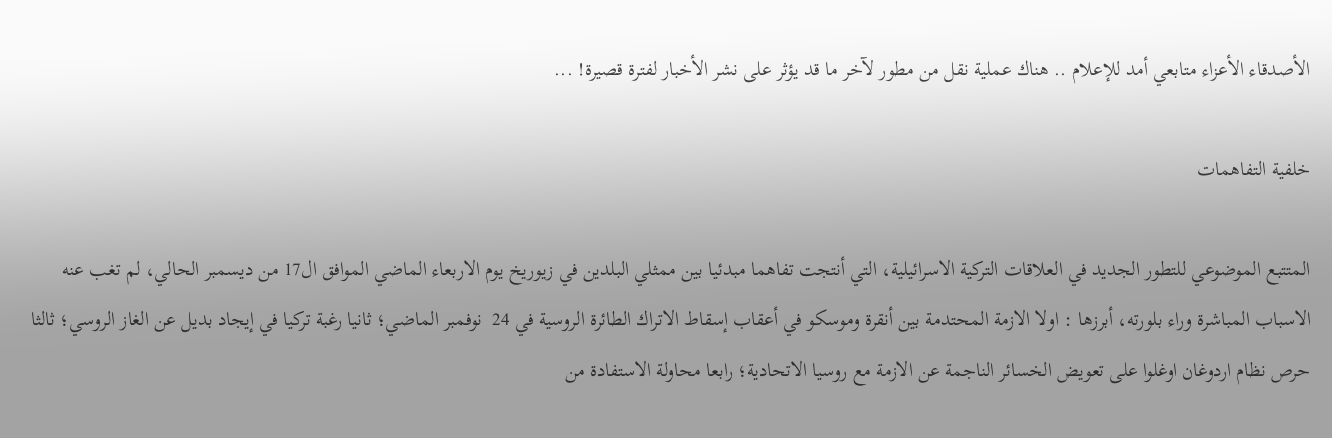الأصدقاء الأعزاء متابعي أمد للإعلام .. هناك عملية نقل من مطور لآخر ما قد يؤثر على نشر الأخبار لفترة قصيرة! ...

خلفية التفاهمات

المتتبع الموضوعي للتطور الجديد في العلاقات التركية الاسرائيلية، التي أنتجت تفاهما مبدئيا بين ممثلي البلدين في زيوريخ يوم الاربعاء الماضي الموافق ال17 من ديسمبر الحالي، لم تغب عنه الاسباب المباشرة وراء بلورته، أبرزها : اولا الازمة المحتدمة بين أنقرة وموسكو في أعقاب إسقاط الاتراك الطائرة الروسية في 24  نوفمبر الماضي؛ ثانيا رغبة تركيا في إيجاد بديل عن الغاز الروسي؛ ثالثا حرص نظام اردوغان اوغلوا على تعويض الخسائر الناجمة عن الازمة مع روسيا الاتحادية؛ رابعا محاولة الاستفادة من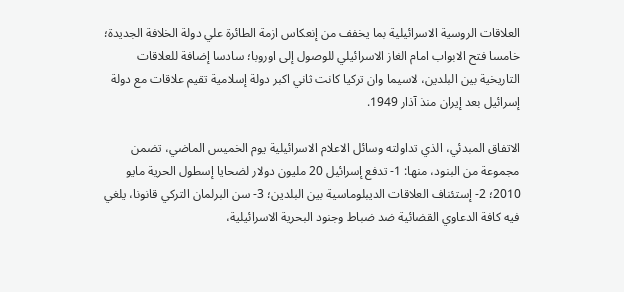العلاقات الروسية الاسرائيلية بما يخفف من إنعكاس ازمة الطائرة علي دولة الخلافة الجديدة؛ خامسا فتح الابواب امام الغاز الاسرائيلي للوصول إلى اوروبا؛ سادسا إضافة للعلاقات التاريخية بين البلدين، لاسيما وان تركيا كانت ثاني اكبر دولة إسلامية تقيم علاقات مع دولة إسرائيل بعد إيران منذ آذار 1949.

الاتفاق المبدئي، الذي تداولته وسائل الاعلام الاسرائيلية يوم الخميس الماضي، تضمن مجموعة من البنود، منها: 1- تدفع إسرائيل 20 مليون دولار لضحايا إسطول الحرية مايو 2010؛ 2- إستئناف العلاقات الديبلوماسية بين البلدين؛ 3- سن البرلمان التركي قانونا، يلغي فيه كافة الدعاوي القضائية ضد ضباط وجنود البحرية الاسرائيلية،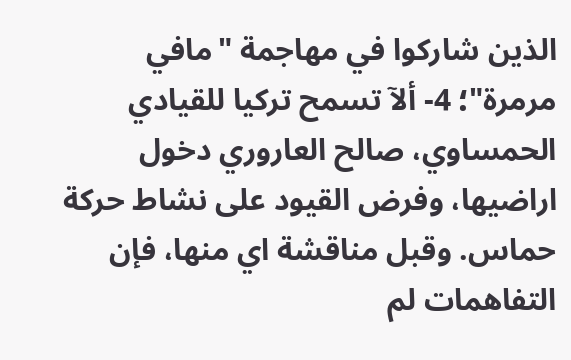الذين شاركوا في مهاجمة "مافي مرمرة"؛ 4- ألآ تسمح تركيا للقيادي الحمساوي، صالح العاروري دخول اراضيها، وفرض القيود على نشاط حركة حماس. وقبل مناقشة اي منها، فإن التفاهمات لم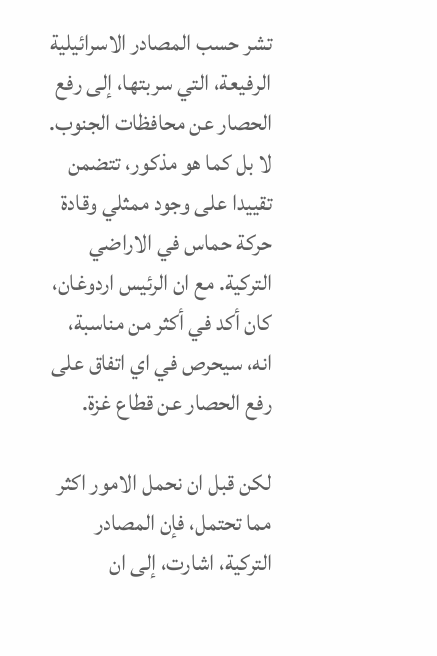تشر حسب المصادر الاسرائيلية الرفيعة، التي سربتها، إلى رفع الحصار عن محافظات الجنوب. لا بل كما هو مذكور، تتضمن تقييدا على وجود ممثلي وقادة حركة حماس في الاراضي التركية. مع ان الرئيس اردوغان، كان أكد في أكثر من مناسبة، انه، سيحرص في اي اتفاق على رفع الحصار عن قطاع غزة.

لكن قبل ان نحمل الامور اكثر مما تحتمل، فإن المصادر التركية، اشارت، إلى ان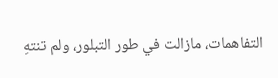التفاهمات، مازالت في طور التبلور، ولم تنتهِ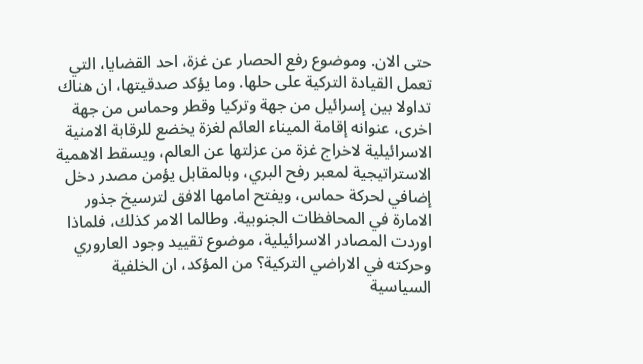حتى الان. وموضوع رفع الحصار عن غزة، احد القضايا، التي تعمل القيادة التركية على حلها. وما يؤكد صدقيتها، ان هناك تداولا بين إسرائيل من جهة وتركيا وقطر وحماس من جهة اخرى، عنوانه إقامة الميناء العائم لغزة يخضع للرقابة الامنية الاسرائيلية لاخراج غزة من عزلتها عن العالم، ويسقط الاهمية الاستراتيجية لمعبر رفح البري، وبالمقابل يؤمن مصدر دخل إضافي لحركة حماس، ويفتح امامها الافق لترسيخ جذور الامارة في المحافظات الجنوبية. وطالما الامر كذلك، فلماذا اوردت المصادر الاسرائيلية، موضوع تقييد وجود العاروري وحركته في الاراضي التركية؟ من المؤكد، ان الخلفية السياسية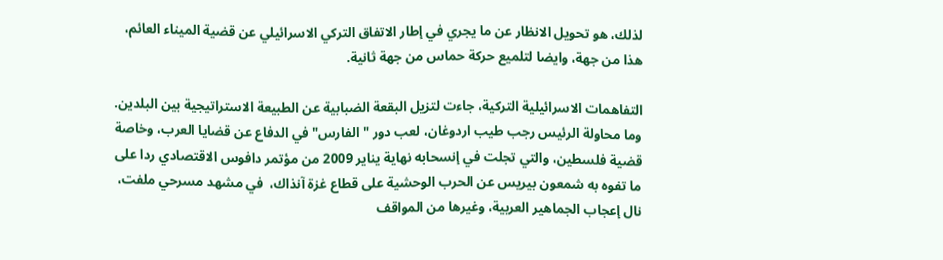لذلك، هو تحويل الانظار عن ما يجري في إطار الاتفاق التركي الاسرائيلي عن قضية الميناء العائم، هذا من جهة، وايضا لتلميع حركة حماس من جهة ثانية.

التفاهمات الاسرائيلية التركية، جاءت لتزيل البقعة الضبابية عن الطبيعة الاستراتيجية بين البلدين. وما محاولة الرئيس رجب طيب اردوغان، لعب دور "الفارس" في الدفاع عن قضايا العرب، وخاصة قضية فلسطين، والتي تجلت في إنسحابه نهاية يناير 2009 من مؤتمر دافوس الاقتصادي ردا على ما تفوه به شمعون بيريس عن الحرب الوحشية على قطاع غزة آنذاك،  في مشهد مسرحي ملفت، نال إعجاب الجماهير العربية، وغيرها من المواقف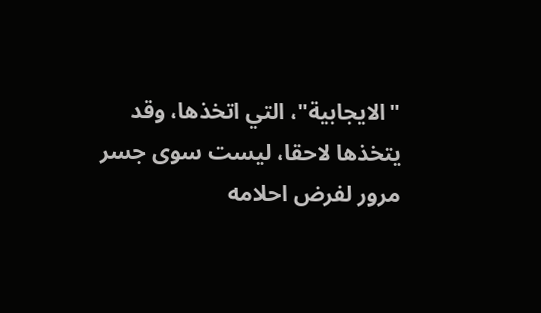"الايجابية"، التي اتخذها، وقد يتخذها لاحقا، ليست سوى جسر مرور لفرض احلامه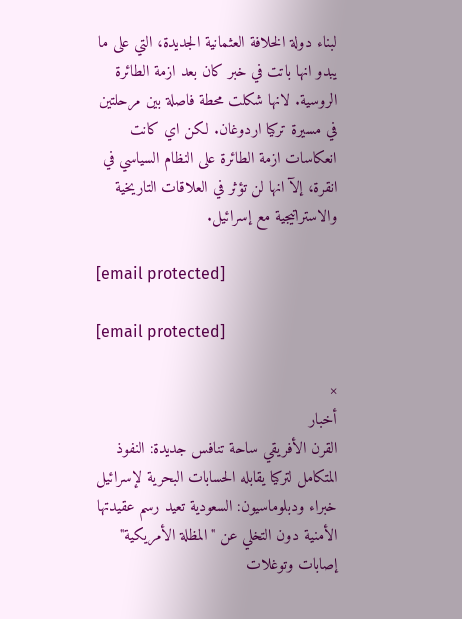لبناء دولة الخلافة العثمانية الجديدة، التي على ما يبدو انها باتت في خبر كان بعد ازمة الطائرة الروسية. لانها شكلت محطة فاصلة بين مرحلتين في مسيرة تركيا اردوغان. لكن اي كانت انعكاسات ازمة الطائرة على النظام السياسي في انقرة، إلآ انها لن تؤثر في العلاقات التاريخية والاستراتيجية مع إسرائيل.

[email protected]

[email protected]

×
أخبار
القرن الأفريقي ساحة تنافس جديدة: النفوذ المتكامل لتركيا يقابله الحسابات البحرية لإسرائيل خبراء ودبلوماسيون: السعودية تعيد رسم عقيدتها الأمنية دون التخلي عن "المظلة الأمريكية" إصابات وتوغلات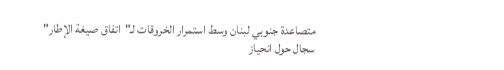متصاعدة جنوبي لبنان وسط استمرار الخروقات لـ"اتفاق صيغة الإطار" سجال حول انحياز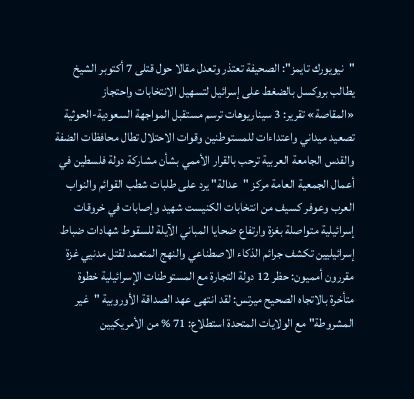"نيويورك تايمز": الصحيفة تعتذر وتعدل مقالا حول قتلى 7 أكتوبر الشيخ يطالب بروكسل بالضغط على إسرائيل لتسهيل الانتخابات واحتجاز «المقاصة» تقرير: 3 سيناريوهات ترسم مستقبل المواجهة السعودية-الحوثية تصعيد ميداني واعتداءات للمستوطنين وقوات الاحتلال تطال محافظات الضفة والقدس الجامعة العربية ترحب بالقرار الأممي بشأن مشاركة دولة فلسطين في أعمال الجمعية العامة مركز "عدالة" يرد على طلبات شطب القوائم والنواب العرب وعوفر كسيف من انتخابات الكنيست شهيد وإصابات في خروقات إسرائيلية متواصلة بغزة وارتفاع ضحايا المباني الآيلة للسقوط شهادات ضباط إسرائيليين تكشف جرائم الذكاء الاصطناعي والنهج المتعمد لقتل مدنيي غزة مقررون أمميون: حظر 12 دولة التجارة مع المستوطنات الإسرائيلية خطوة متأخرة بالاتجاه الصحيح ميرتس: لقد انتهى عهد الصداقة الأوروبية "غير المشروطة" مع الولايات المتحدة استطلاع: 71 % من الأمريكيين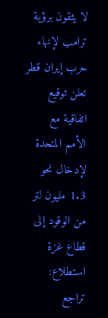لا يثقون برؤية ترامب لإنهاء حرب إيران قطر تعلن توقيع اتفاقية مع الأمم المتحدة لإدخال نحو 1.3 مليون لتر من الوقود إلى قطاع غزة استطلاع: تراجع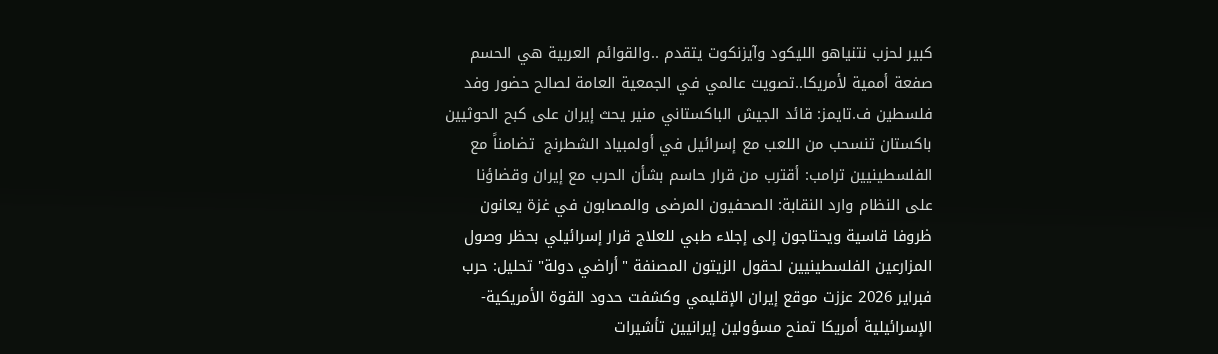كبير لحزب نتنياهو الليكود وآيزنكوت يتقدم ..والقوائم العربية هي الحسم صفعة أممية لأمريكا..تصويت عالمي في الجمعية العامة لصالح حضور وفد فلسطين ف.تايمز: قائد الجيش الباكستاني منير يحث إيران على كبح الحوثيين باكستان تنسحب من اللعب مع إسرائيل في أولمبياد الشطرنج  تضامناً مع الفلسطينيين ترامب: أقترب من قرار حاسم بشأن الحرب مع إيران وقضاؤنا على النظام وارد النقابة: الصحفيون المرضى والمصابون في غزة يعانون ظروفا قاسية ويحتاجون إلى إجلاء طبي للعلاج قرار إسرائيلي بحظر وصول المزارعين الفلسطينيين لحقول الزيتون المصنفة "أراضي دولة" تحليل: حرب فبراير 2026 عززت موقع إيران الإقليمي وكشفت حدود القوة الأمريكية-الإسرائيلية أمريكا تمنح مسؤولين إيرانيين تأشيرات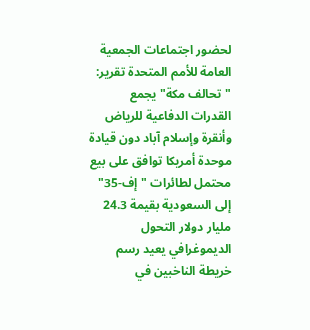لحضور اجتماعات الجمعية العامة للأمم المتحدة تقرير: "تحالف مكة" يجمع القدرات الدفاعية للرياض وأنقرة وإسلام آباد دون قيادة موحدة أمريكا توافق على بيع محتمل لطائرات "إف-35" إلى السعودية بقيمة 24.3 مليار دولار التحول الديموغرافي يعيد رسم خريطة الناخبين في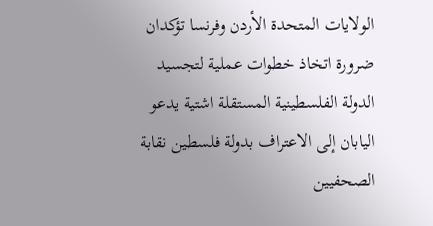الولايات المتحدة الأردن وفرنسا تؤكدان ضرورة اتخاذ خطوات عملية لتجسيد الدولة الفلسطينية المستقلة اشتية يدعو اليابان إلى الاعتراف بدولة فلسطين نقابة الصحفيين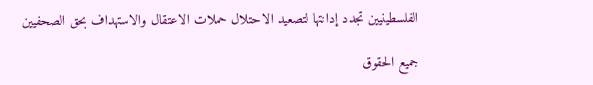الفلسطينيين تجدد إدانتها لتصعيد الاحتلال حملات الاعتقال والاستهداف بحق الصحفيين

جميع الحقوق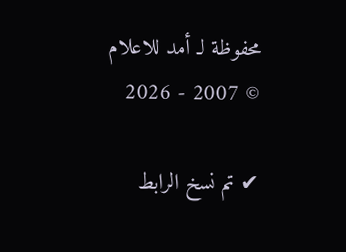محفوظة لـ أمد للاعلام © 2007 - 2026

✔ تم نسخ الرابط